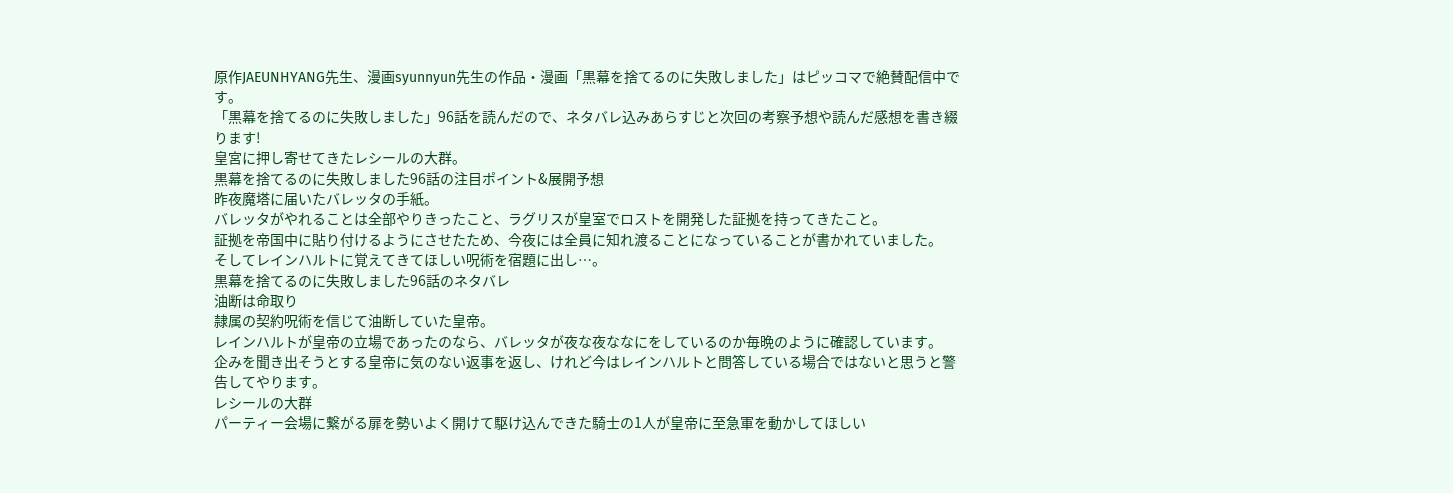原作JAEUNHYANG先生、漫画syunnyun先生の作品・漫画「黒幕を捨てるのに失敗しました」はピッコマで絶賛配信中です。
「黒幕を捨てるのに失敗しました」96話を読んだので、ネタバレ込みあらすじと次回の考察予想や読んだ感想を書き綴ります!
皇宮に押し寄せてきたレシールの大群。
黒幕を捨てるのに失敗しました96話の注目ポイント&展開予想
昨夜魔塔に届いたバレッタの手紙。
バレッタがやれることは全部やりきったこと、ラグリスが皇室でロストを開発した証拠を持ってきたこと。
証拠を帝国中に貼り付けるようにさせたため、今夜には全員に知れ渡ることになっていることが書かれていました。
そしてレインハルトに覚えてきてほしい呪術を宿題に出し…。
黒幕を捨てるのに失敗しました96話のネタバレ
油断は命取り
隷属の契約呪術を信じて油断していた皇帝。
レインハルトが皇帝の立場であったのなら、バレッタが夜な夜ななにをしているのか毎晩のように確認しています。
企みを聞き出そうとする皇帝に気のない返事を返し、けれど今はレインハルトと問答している場合ではないと思うと警告してやります。
レシールの大群
パーティー会場に繋がる扉を勢いよく開けて駆け込んできた騎士の1人が皇帝に至急軍を動かしてほしい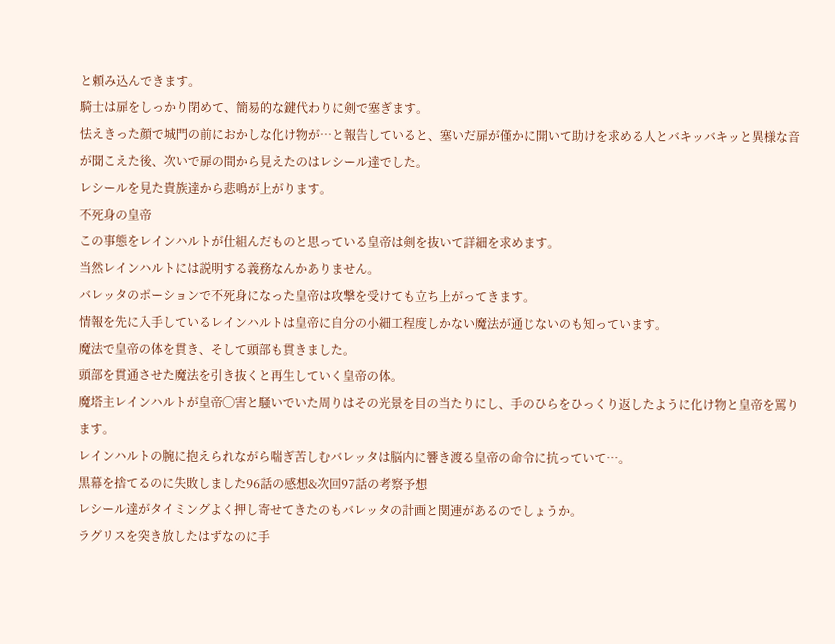と頼み込んできます。
騎士は扉をしっかり閉めて、簡易的な鍵代わりに剣で塞ぎます。
怯えきった顔で城門の前におかしな化け物が…と報告していると、塞いだ扉が僅かに開いて助けを求める人とバキッバキッと異様な音が聞こえた後、次いで扉の間から見えたのはレシール達でした。
レシールを見た貴族達から悲鳴が上がります。
不死身の皇帝
この事態をレインハルトが仕組んだものと思っている皇帝は剣を抜いて詳細を求めます。
当然レインハルトには説明する義務なんかありません。
バレッタのポーションで不死身になった皇帝は攻撃を受けても立ち上がってきます。
情報を先に入手しているレインハルトは皇帝に自分の小細工程度しかない魔法が通じないのも知っています。
魔法で皇帝の体を貫き、そして頭部も貫きました。
頭部を貫通させた魔法を引き抜くと再生していく皇帝の体。
魔塔主レインハルトが皇帝◯害と騒いでいた周りはその光景を目の当たりにし、手のひらをひっくり返したように化け物と皇帝を罵ります。
レインハルトの腕に抱えられながら喘ぎ苦しむバレッタは脳内に響き渡る皇帝の命令に抗っていて…。
黒幕を捨てるのに失敗しました96話の感想&次回97話の考察予想
レシール達がタイミングよく押し寄せてきたのもバレッタの計画と関連があるのでしょうか。
ラグリスを突き放したはずなのに手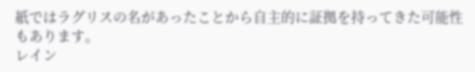紙ではラグリスの名があったことから自主的に証拠を持ってきた可能性もあります。
レイン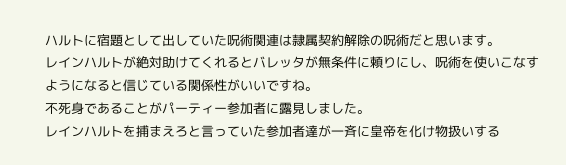ハルトに宿題として出していた呪術関連は隷属契約解除の呪術だと思います。
レインハルトが絶対助けてくれるとバレッタが無条件に頼りにし、呪術を使いこなすようになると信じている関係性がいいですね。
不死身であることがパーティー参加者に露見しました。
レインハルトを捕まえろと言っていた参加者達が一斉に皇帝を化け物扱いする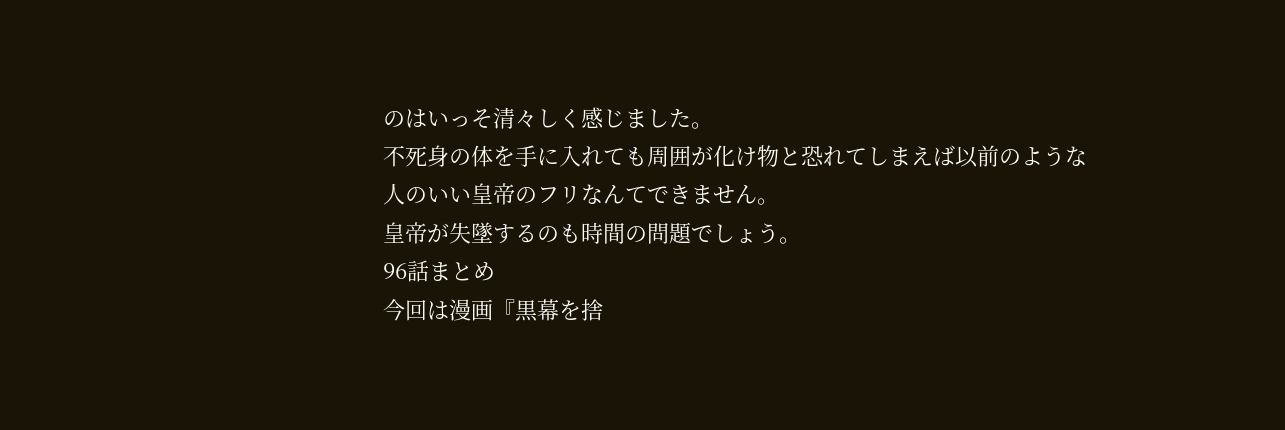のはいっそ清々しく感じました。
不死身の体を手に入れても周囲が化け物と恐れてしまえば以前のような人のいい皇帝のフリなんてできません。
皇帝が失墜するのも時間の問題でしょう。
96話まとめ
今回は漫画『黒幕を捨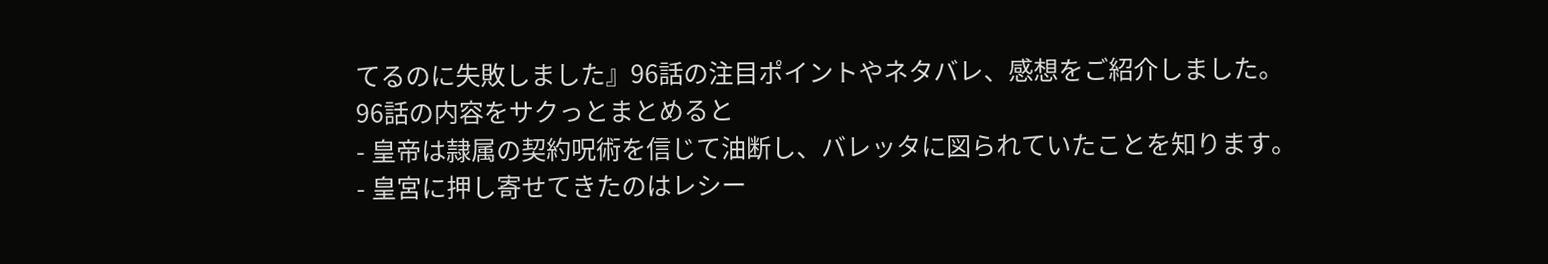てるのに失敗しました』96話の注目ポイントやネタバレ、感想をご紹介しました。
96話の内容をサクっとまとめると
- 皇帝は隷属の契約呪術を信じて油断し、バレッタに図られていたことを知ります。
- 皇宮に押し寄せてきたのはレシー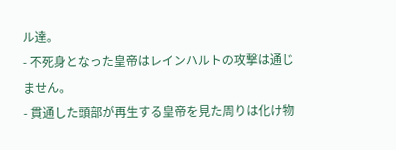ル達。
- 不死身となった皇帝はレインハルトの攻撃は通じません。
- 貫通した頭部が再生する皇帝を見た周りは化け物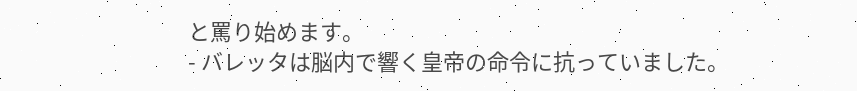と罵り始めます。
- バレッタは脳内で響く皇帝の命令に抗っていました。